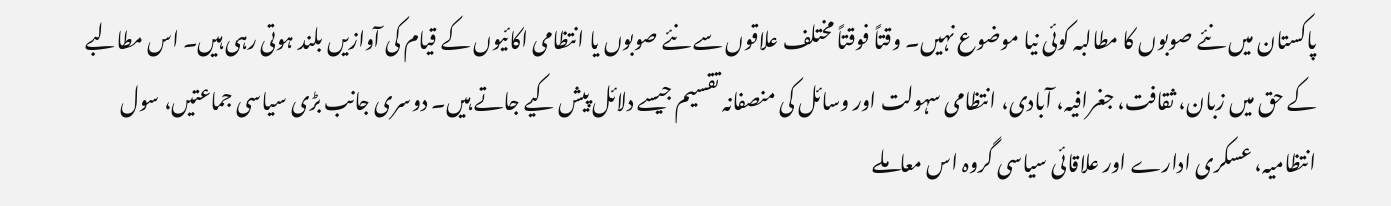پاکستان میں نئے صوبوں کا مطالبہ کوئی نیا موضوع نہیں۔ وقتاً فوقتاً مختلف علاقوں سے نئے صوبوں یا انتظامی اکائیوں کے قیام کی آوازیں بلند ہوتی رہی ہیں۔ اس مطالبے کے حق میں زبان، ثقافت، جغرافیہ، آبادی، انتظامی سہولت اور وسائل کی منصفانہ تقسیم جیسے دلائل پیش کیے جاتے ہیں۔ دوسری جانب بڑی سیاسی جماعتیں، سول انتظامیہ، عسکری ادارے اور علاقائی سیاسی گروہ اس معاملے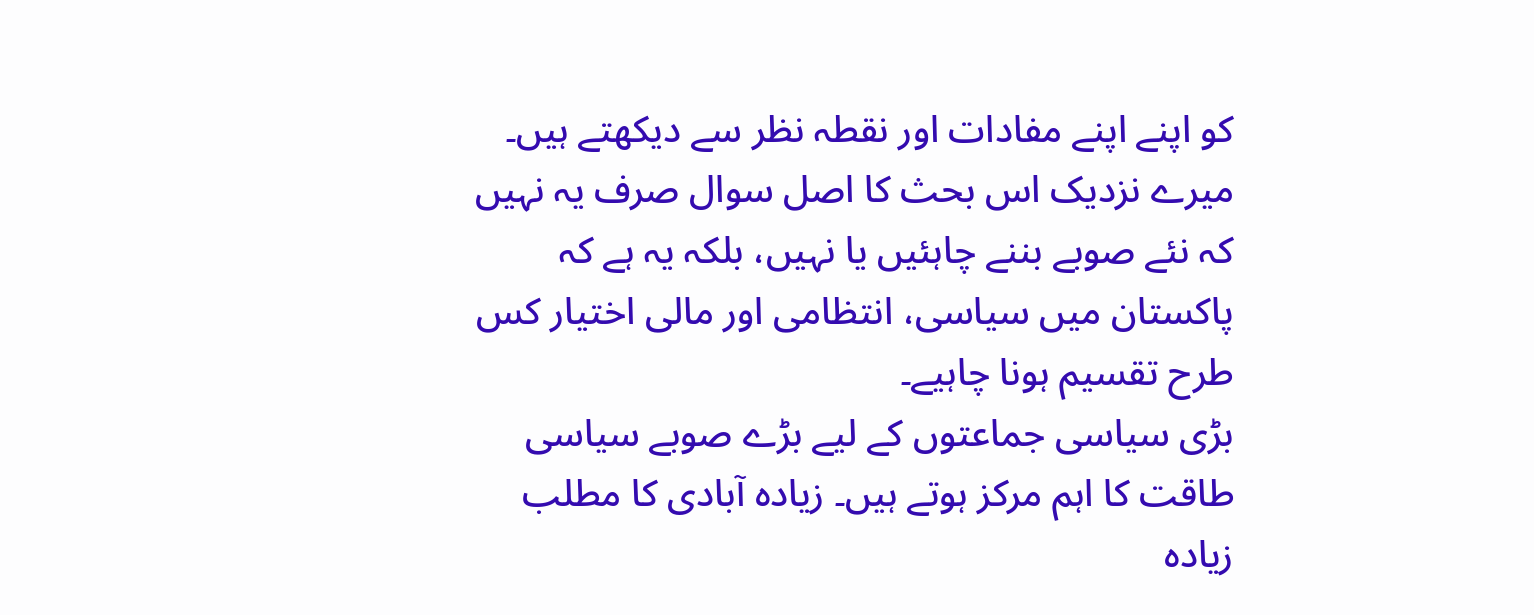کو اپنے اپنے مفادات اور نقطہ نظر سے دیکھتے ہیں۔ میرے نزدیک اس بحث کا اصل سوال صرف یہ نہیں کہ نئے صوبے بننے چاہئیں یا نہیں، بلکہ یہ ہے کہ پاکستان میں سیاسی، انتظامی اور مالی اختیار کس طرح تقسیم ہونا چاہیے۔
بڑی سیاسی جماعتوں کے لیے بڑے صوبے سیاسی طاقت کا اہم مرکز ہوتے ہیں۔ زیادہ آبادی کا مطلب زیادہ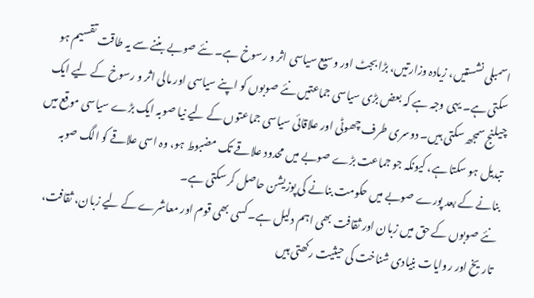اسمبلی نشستیں، زیادہ وزارتیں، بڑا بجٹ اور وسیع سیاسی اثر و رسوخ ہے۔ نئے صوبے بننے سے یہ طاقت تقسیم ہو سکتی ہے۔ یہی وجہ ہے کہ بعض بڑی سیاسی جماعتیں نئے صوبوں کو اپنے سیاسی اور مالی اثر و رسوخ کے لیے ایک چیلنج سمجھ سکتی ہیں۔ دوسری طرف چھوٹی اور علاقائی سیاسی جماعتوں کے لیے نیا صوبہ ایک بڑے سیاسی موقع میں تبدیل ہو سکتا ہے، کیونکہ جو جماعت بڑے صوبے میں محدود علاقے تک مضبوط ہو، وہ اسی علاقے کو الگ صوبہ بنانے کے بعد پورے صوبے میں حکومت بنانے کی پوزیشن حاصل کر سکتی ہے۔
نئے صوبوں کے حق میں زبان اور ثقافت بھی اہم دلیل ہے۔ کسی بھی قوم اور معاشرے کے لیے زبان، ثقافت، تاریخ اور روایات بنیادی شناخت کی حیثیت رکھتی ہیں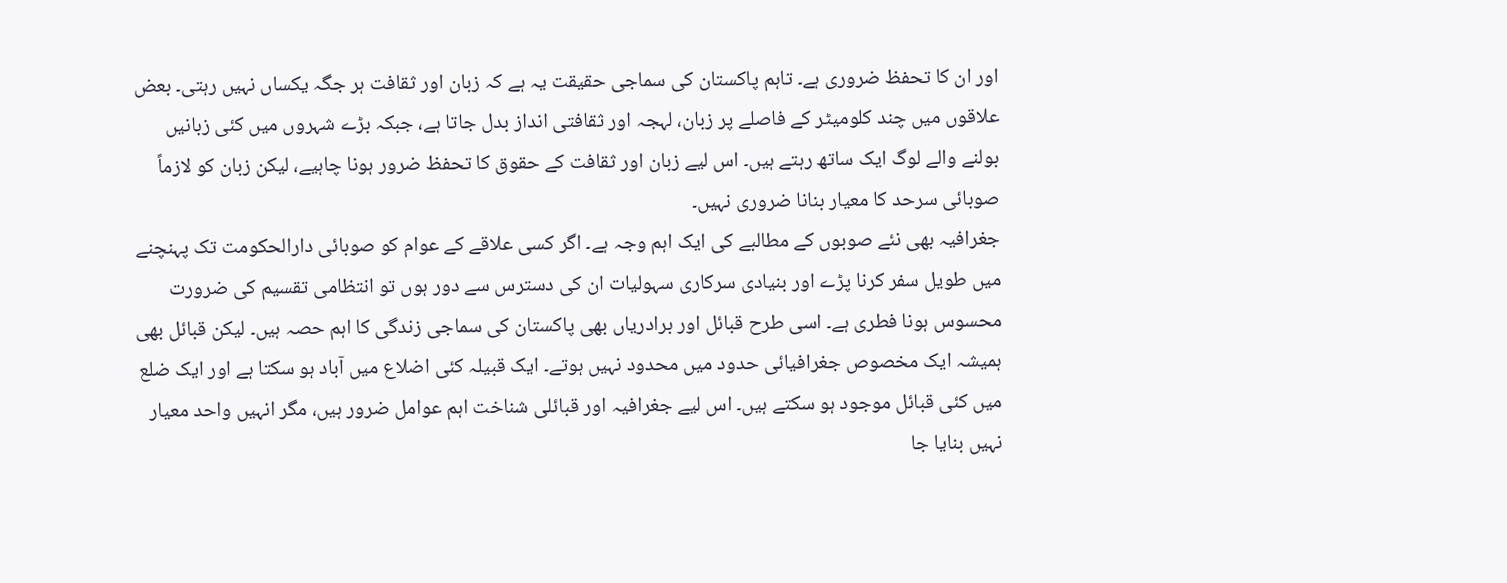اور ان کا تحفظ ضروری ہے۔ تاہم پاکستان کی سماجی حقیقت یہ ہے کہ زبان اور ثقافت ہر جگہ یکساں نہیں رہتی۔ بعض علاقوں میں چند کلومیٹر کے فاصلے پر زبان، لہجہ اور ثقافتی انداز بدل جاتا ہے، جبکہ بڑے شہروں میں کئی زبانیں بولنے والے لوگ ایک ساتھ رہتے ہیں۔ اس لیے زبان اور ثقافت کے حقوق کا تحفظ ضرور ہونا چاہیے، لیکن زبان کو لازماً صوبائی سرحد کا معیار بنانا ضروری نہیں۔
جغرافیہ بھی نئے صوبوں کے مطالبے کی ایک اہم وجہ ہے۔ اگر کسی علاقے کے عوام کو صوبائی دارالحکومت تک پہنچنے میں طویل سفر کرنا پڑے اور بنیادی سرکاری سہولیات ان کی دسترس سے دور ہوں تو انتظامی تقسیم کی ضرورت محسوس ہونا فطری ہے۔ اسی طرح قبائل اور برادریاں بھی پاکستان کی سماجی زندگی کا اہم حصہ ہیں۔ لیکن قبائل بھی ہمیشہ ایک مخصوص جغرافیائی حدود میں محدود نہیں ہوتے۔ ایک قبیلہ کئی اضلاع میں آباد ہو سکتا ہے اور ایک ضلع میں کئی قبائل موجود ہو سکتے ہیں۔ اس لیے جغرافیہ اور قبائلی شناخت اہم عوامل ضرور ہیں، مگر انہیں واحد معیار نہیں بنایا جا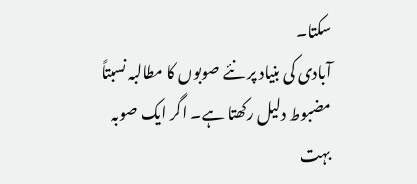سکتا۔
آبادی کی بنیاد پر نئے صوبوں کا مطالبہ نسبتاً مضبوط دلیل رکھتا ہے۔ اگر ایک صوبہ بہت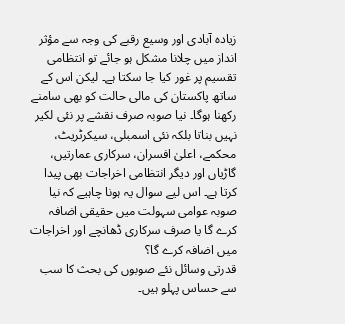زیادہ آبادی اور وسیع رقبے کی وجہ سے مؤثر انداز میں چلانا مشکل ہو جائے تو انتظامی تقسیم پر غور کیا جا سکتا ہے۔ لیکن اس کے ساتھ پاکستان کی مالی حالت کو بھی سامنے رکھنا ہوگا۔ نیا صوبہ صرف نقشے پر نئی لکیر نہیں بناتا بلکہ نئی اسمبلی، سیکرٹریٹ، محکمے، اعلیٰ افسران، سرکاری عمارتیں، گاڑیاں اور دیگر انتظامی اخراجات بھی پیدا کرتا ہے۔ اس لیے سوال یہ ہونا چاہیے کہ نیا صوبہ عوامی سہولت میں حقیقی اضافہ کرے گا یا صرف سرکاری ڈھانچے اور اخراجات میں اضافہ کرے گا؟
قدرتی وسائل نئے صوبوں کی بحث کا سب سے حساس پہلو ہیں۔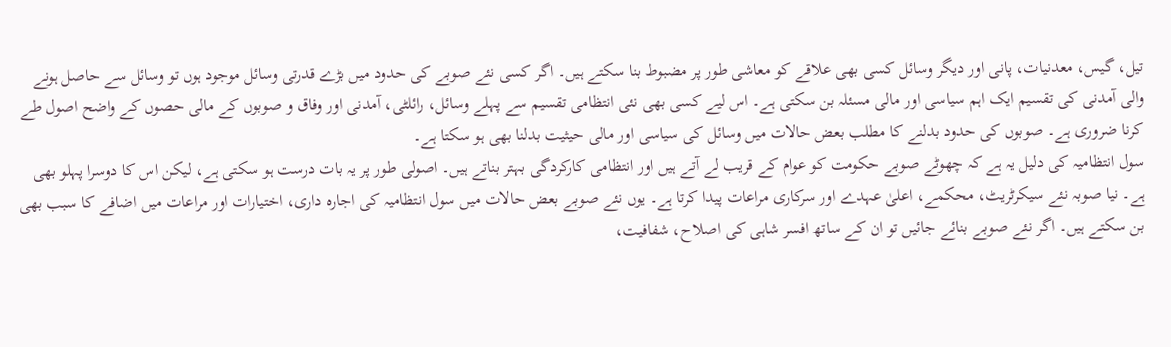تیل، گیس، معدنیات، پانی اور دیگر وسائل کسی بھی علاقے کو معاشی طور پر مضبوط بنا سکتے ہیں۔ اگر کسی نئے صوبے کی حدود میں بڑے قدرتی وسائل موجود ہوں تو وسائل سے حاصل ہونے والی آمدنی کی تقسیم ایک اہم سیاسی اور مالی مسئلہ بن سکتی ہے۔ اس لیے کسی بھی نئی انتظامی تقسیم سے پہلے وسائل، رائلٹی، آمدنی اور وفاق و صوبوں کے مالی حصوں کے واضح اصول طے کرنا ضروری ہے۔ صوبوں کی حدود بدلنے کا مطلب بعض حالات میں وسائل کی سیاسی اور مالی حیثیت بدلنا بھی ہو سکتا ہے۔
سول انتظامیہ کی دلیل یہ ہے کہ چھوٹے صوبے حکومت کو عوام کے قریب لے آتے ہیں اور انتظامی کارکردگی بہتر بناتے ہیں۔ اصولی طور پر یہ بات درست ہو سکتی ہے، لیکن اس کا دوسرا پہلو بھی ہے۔ نیا صوبہ نئے سیکرٹریٹ، محکمے، اعلیٰ عہدے اور سرکاری مراعات پیدا کرتا ہے۔ یوں نئے صوبے بعض حالات میں سول انتظامیہ کی اجارہ داری، اختیارات اور مراعات میں اضافے کا سبب بھی بن سکتے ہیں۔ اگر نئے صوبے بنائے جائیں تو ان کے ساتھ افسر شاہی کی اصلاح، شفافیت،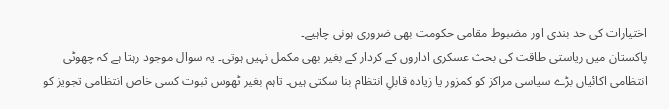اختیارات کی حد بندی اور مضبوط مقامی حکومت بھی ضروری ہونی چاہیے۔
پاکستان میں ریاستی طاقت کی بحث عسکری اداروں کے کردار کے بغیر بھی مکمل نہیں ہوتی۔ یہ سوال موجود رہتا ہے کہ چھوٹی انتظامی اکائیاں بڑے سیاسی مراکز کو کمزور یا زیادہ قابلِ انتظام بنا سکتی ہیں۔ تاہم بغیر ٹھوس ثبوت کسی خاص انتظامی تجویز کو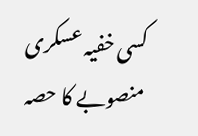کسی خفیہ عسکری منصوبے کا حصہ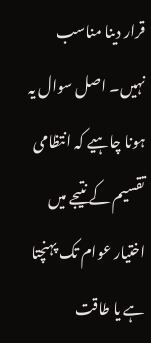قرار دینا مناسب نہیں۔ اصل سوال یہ ہونا چاہیے کہ انتظامی تقسیم کے نتیجے میں اختیار عوام تک پہنچتا ہے یا طاقت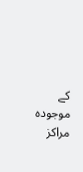کے موجودہ مراکز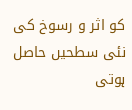کو اثر و رسوخ کی نئی سطحیں حاصل ہوتی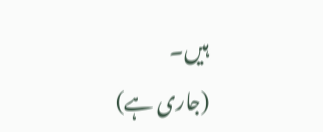ہیں۔
(جاری ہے)